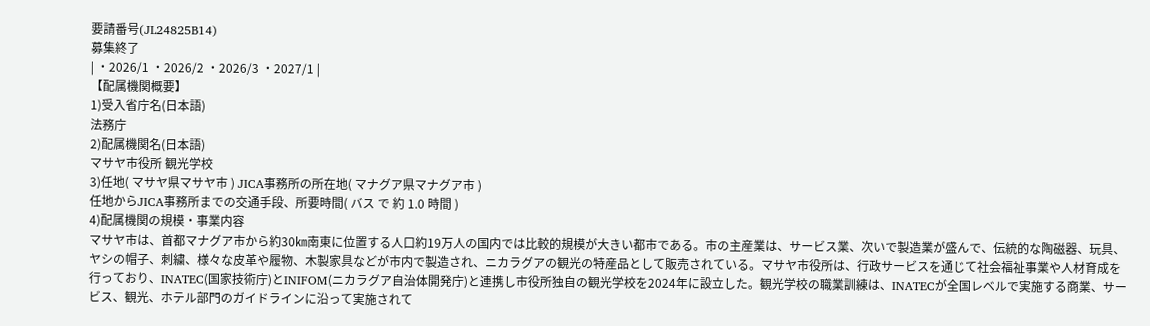要請番号(JL24825B14)
募集終了
| ・2026/1 ・2026/2 ・2026/3 ・2027/1 |
【配属機関概要】
1)受入省庁名(日本語)
法務庁
2)配属機関名(日本語)
マサヤ市役所 観光学校
3)任地( マサヤ県マサヤ市 ) JICA事務所の所在地( マナグア県マナグア市 )
任地からJICA事務所までの交通手段、所要時間( バス で 約 1.0 時間 )
4)配属機関の規模・事業内容
マサヤ市は、首都マナグア市から約30㎞南東に位置する人口約19万人の国内では比較的規模が大きい都市である。市の主産業は、サービス業、次いで製造業が盛んで、伝統的な陶磁器、玩具、ヤシの帽子、刺繍、様々な皮革や履物、木製家具などが市内で製造され、ニカラグアの観光の特産品として販売されている。マサヤ市役所は、行政サービスを通じて社会福祉事業や人材育成を行っており、INATEC(国家技術庁)とINIFOM(ニカラグア自治体開発庁)と連携し市役所独自の観光学校を2024年に設立した。観光学校の職業訓練は、INATECが全国レベルで実施する商業、サービス、観光、ホテル部門のガイドラインに沿って実施されて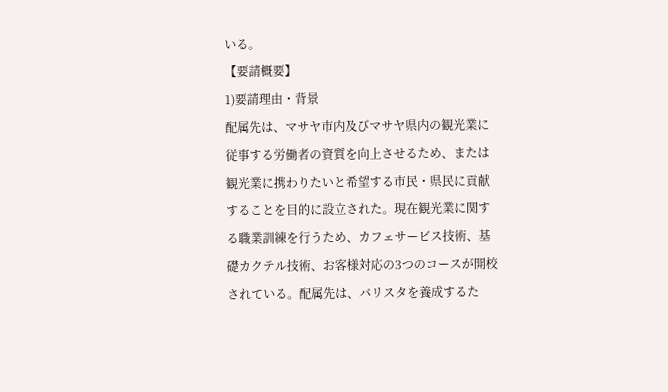いる。
【要請概要】
1)要請理由・背景
配属先は、マサヤ市内及びマサヤ県内の観光業に従事する労働者の資質を向上させるため、または観光業に携わりたいと希望する市民・県民に貢献することを目的に設立された。現在観光業に関する職業訓練を行うため、カフェサービス技術、基礎カクテル技術、お客様対応の3つのコースが開校されている。配属先は、バリスタを養成するた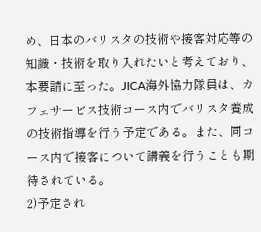め、日本のバリスタの技術や接客対応等の知識・技術を取り入れたいと考えており、本要請に至った。JICA海外協力隊員は、カフェサービス技術コース内でバリスタ養成の技術指導を行う予定である。また、同コース内で接客について講義を行うことも期待されている。
2)予定され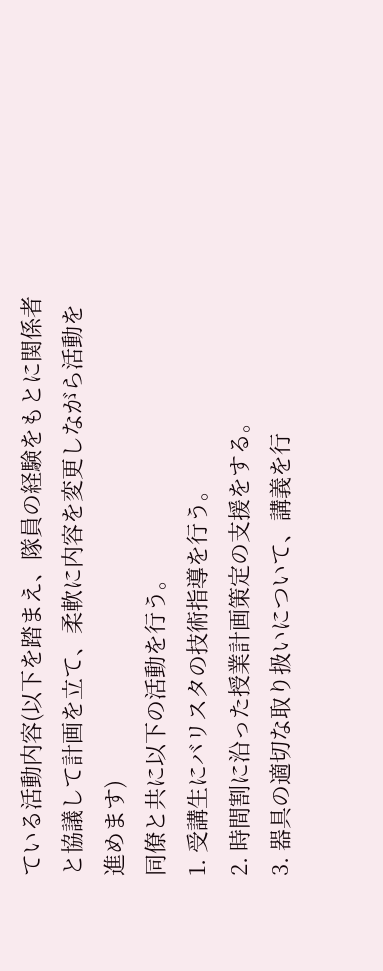ている活動内容(以下を踏まえ、隊員の経験をもとに関係者と協議して計画を立て、柔軟に内容を変更しながら活動を進めます)
同僚と共に以下の活動を行う。
1. 受講生にバリスタの技術指導を行う。
2. 時間割に沿った授業計画策定の支援をする。
3. 器具の適切な取り扱いについて、講義を行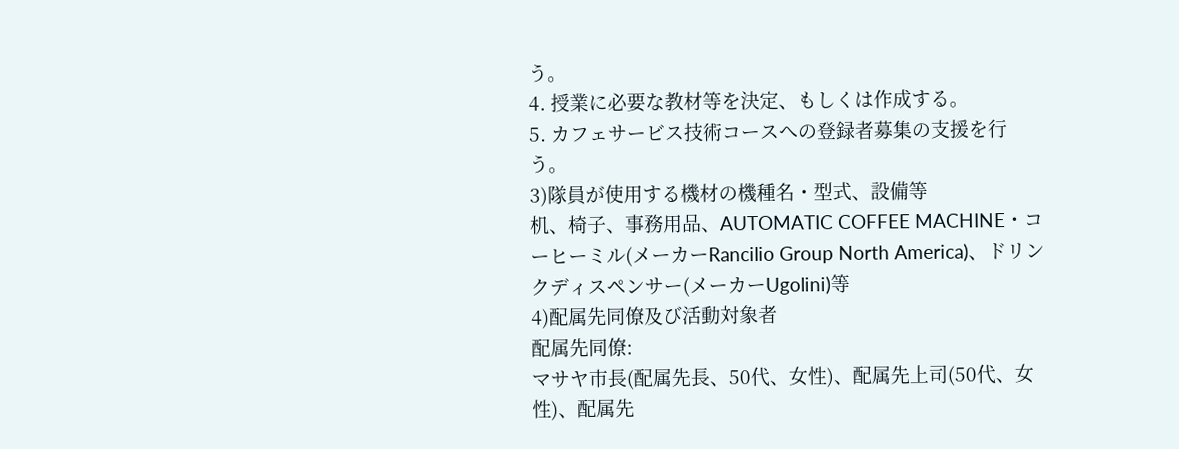う。
4. 授業に必要な教材等を決定、もしくは作成する。
5. カフェサービス技術コースへの登録者募集の支援を行う。
3)隊員が使用する機材の機種名・型式、設備等
机、椅子、事務用品、AUTOMATIC COFFEE MACHINE・コーヒーミル(メーカーRancilio Group North America)、ドリンクディスペンサー(メーカーUgolini)等
4)配属先同僚及び活動対象者
配属先同僚:
マサヤ市長(配属先長、50代、女性)、配属先上司(50代、女性)、配属先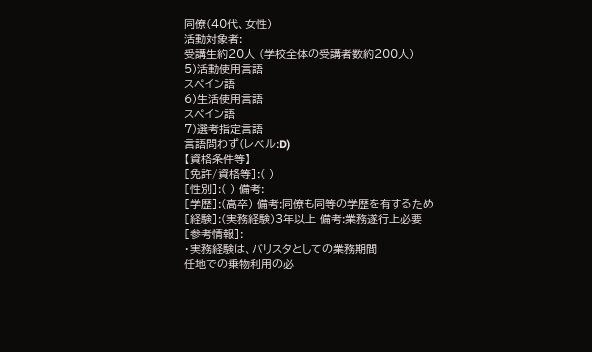同僚(40代、女性)
活動対象者:
受講生約20人 (学校全体の受講者数約200人)
5)活動使用言語
スペイン語
6)生活使用言語
スペイン語
7)選考指定言語
言語問わず(レベル:D)
【資格条件等】
[免許/資格等]:( )
[性別]:( ) 備考:
[学歴]:(高卒) 備考:同僚も同等の学歴を有するため
[経験]:(実務経験)3年以上 備考:業務遂行上必要
[参考情報]:
・実務経験は、バリスタとしての業務期間
任地での乗物利用の必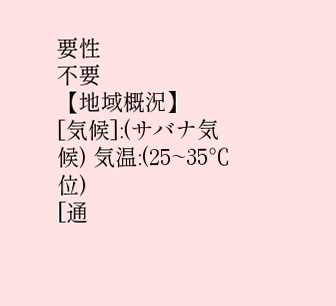要性
不要
【地域概況】
[気候]:(サバナ気候) 気温:(25~35℃位)
[通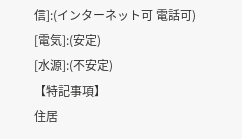信]:(インターネット可 電話可)
[電気]:(安定)
[水源]:(不安定)
【特記事項】
住居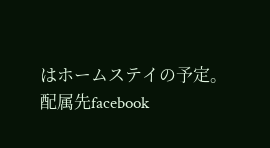はホームステイの予定。
配属先facebook